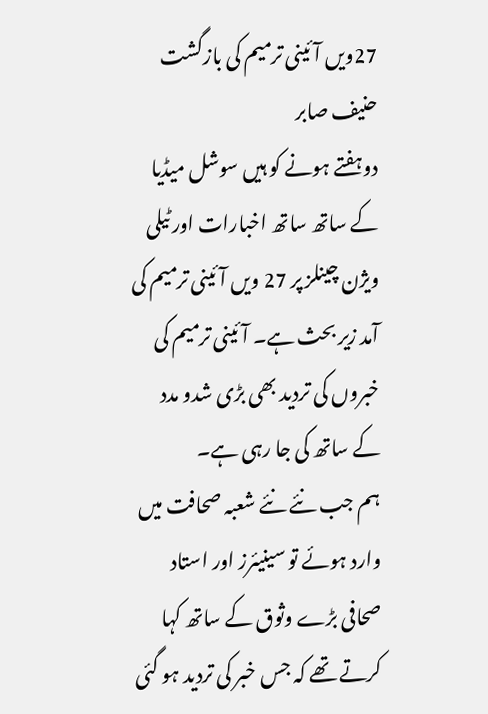27ویں آئینی ترمیم کی بازگشت
حنیف صابر
دوہفتے ہونے کو ہیں سوشل میڈیا کے ساتھ ساتھ اخبارات اور ٹیلی ویژن چینلز پر 27 ویں آئینی ترمیم کی آمد زیر بحث ہے۔ آئینی ترمیم کی خبروں کی تردید بھی بڑی شدو مدد کے ساتھ کی جا رہی ہے۔
ہم جب نئے نئے شعبہ صحافت میں وارد ہوئے تو سینیئرز اور استاد صحافی بڑے وثوق کے ساتھ کہا کرتے تھے کہ جس خبر کی تردید ہو گئی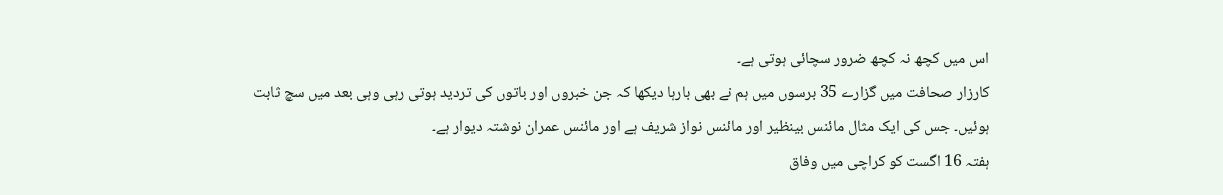اس میں کچھ نہ کچھ ضرور سچائی ہوتی ہے۔
کارزار صحافت میں گزارے 35 برسوں میں ہم نے بھی بارہا دیکھا کہ جن خبروں اور باتوں کی تردید ہوتی رہی وہی بعد میں سچ ثابت ہوئیں۔ جس کی ایک مثال مائنس بینظیر اور مائنس نواز شریف ہے اور مائنس عمران نوشتہ دیوار ہے۔
ہفتہ 16 اگست کو کراچی میں وفاق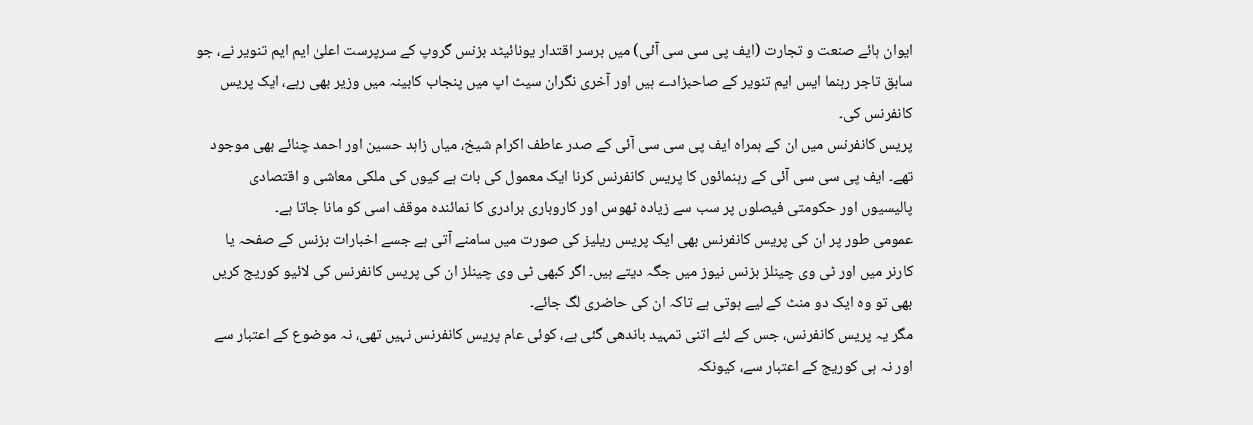ایوان ہائے صنعت و تجارت (ایف پی سی سی آئی) میں برسر اقتدار یونائیٹد بزنس گروپ کے سرپرست اعلیٰ ایم ایم تنویر نے، جو سابق تاجر رہنما ایس ایم تنویر کے صاحبزادے ہیں اور آخری نگران سیٹ اپ میں پنجاب کابینہ میں وزیر بھی رہے، ایک پریس کانفرنس کی۔
پریس کانفرنس میں ان کے ہمراہ ایف پی سی سی آئی کے صدر عاطف اکرام شیخ، میاں زاہد حسین اور احمد چنائے بھی موجود تھے۔ ایف پی سی سی آئی کے رہنمائوں کا پریس کانفرنس کرنا ایک معمول کی بات ہے کیوں کی ملکی معاشی و اقتصادی پالیسیوں اور حکومتی فیصلوں پر سب سے زیادہ ٹھوس اور کاروباری برادری کا نمائندہ موقف اسی کو مانا جاتا ہے۔
عمومی طور پر ان کی پریس کانفرنس بھی ایک پریس ریلیز کی صورت میں سامنے آتی ہے جسے اخبارات بزنس کے صفحہ یا کارنر میں اور ٹی وی چینلز بزنس نیوز میں جگہ دیتے ہیں۔ اگر کبھی ٹی وی چینلز ان کی پریس کانفرنس کی لائیو کوریج کریں بھی تو وہ ایک دو منٹ کے لیے ہوتی ہے تاکہ ان کی حاضری لگ جائے۔
مگر یہ پریس کانفرنس، جس کے لئے اتنی تمہید باندھی گئی ہے، کوئی عام پریس کانفرنس نہیں تھی، نہ موضوع کے اعتبار سے اور نہ ہی کوریج کے اعتبار سے، کیونکہ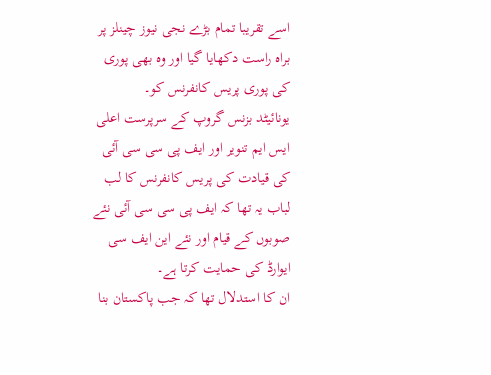اسے تقریبا تمام بڑے نجی نیوز چینلز پر براہ راست دکھایا گیا اور وہ بھی پوری کی پوری پریس کانفرنس کو۔
یونائیٹد بزنس گروپ کے سرپرست اعلی ایس ایم تنویر اور ایف پی سی سی آئی کی قیادت کی پریس کانفرنس کا لب لباب یہ تھا کہ ایف پی سی سی آئی نئے صوبوں کے قیام اور نئے این ایف سی ایوارڈ کی حمایت کرتا ہے۔
ان کا استدلال تھا کہ جب پاکستان بنا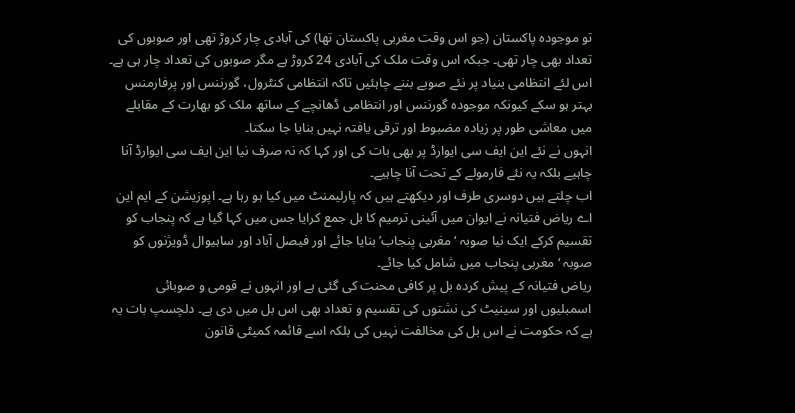تو موجودہ پاکستان (جو اس وقت مغربی پاکستان تھا) کی آبادی چار کروڑ تھی اور صوبوں کی تعداد بھی چار تھی۔ جبکہ اس وقت ملک کی آبادی 24 کروڑ ہے مگر صوبوں کی تعداد چار ہی ہے۔
اس لئے انتظامی بنیاد پر نئے صوبے بننے چاہئیں تاکہ انتظامی کنٹرول، گورننس اور پرفارمنس بہتر ہو سکے کیونکہ موجودہ گورننس اور انتظامی ڈھانچے کے ساتھ ملک کو بھارت کے مقابلے میں معاشی طور پر زیادہ مضبوط اور ترقی یافتہ نہیں بنایا جا سکتا۔
انہوں نے نئے این ایف سی ایوارڈ پر بھی بات کی اور کہا کہ نہ صرف نیا این ایف سی ایوارڈ آنا چاہیے بلکہ یہ نئے فارمولے کے تحت آنا چاہیے۔
اب چلتے ہیں دوسری طرف اور دیکھتے ہیں کہ پارلیمنٹ میں کیا ہو رہا ہے۔ اپوزیشن کے ایم این اے ریاض فتیانہ نے ایوان میں آئینی ترمیم کا بل جمع کرایا جس میں کہا گیا ہے کہ پنجاب کو تقسیم کرکے ایک نیا صوبہ ‘مغربی پنجاب’ بنایا جائے اور فیصل آباد اور ساہیوال ڈویژنوں کو صوبہ ‘مغربی پنجاب میں شامل کیا جائے۔
ریاض فتیانہ کے پیش کردہ بل پر کافی محنت کی گئی ہے اور انہوں نے قومی و صوبائی اسمبلیوں اور سینیٹ کی نشتوں کی تقسیم و تعداد بھی اس بل میں دی ہے۔ دلچسپ بات یہ ہے کہ حکومت نے اس بل کی مخالفت نہیں کی بلکہ اسے قائمہ کمیٹی قانون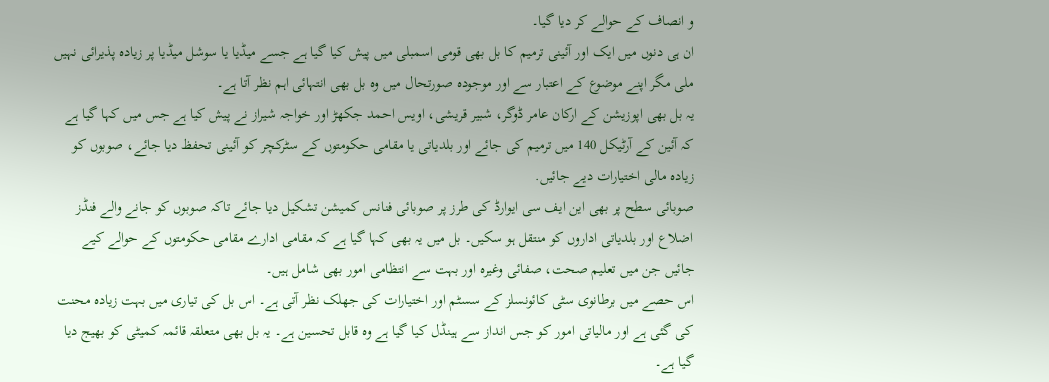و انصاف کے حوالے کر دیا گیا۔
ان ہی دنوں میں ایک اور آئینی ترمیم کا بل بھی قومی اسمبلی میں پیش کیا گیا ہے جسے میڈیا یا سوشل میڈیا پر زیادہ پذیرائی نہیں ملی مگر اپنے موضوع کے اعتبار سے اور موجودہ صورتحال میں وہ بل بھی انتہائی اہم نظر آتا ہے۔
یہ بل بھی اپوزیشن کے ارکان عامر ڈوگر، شبیر قریشی، اویس احمد جکھڑ اور خواجہ شیراز نے پیش کیا ہے جس میں کہا گیا ہے کہ آئین کے آرٹیکل 140 میں ترمیم کی جائے اور بلدیاتی یا مقامی حکومتوں کے سٹرکچر کو آئینی تحفظ دیا جائے، صوبوں کو زیادہ مالی اختیارات دیے جائیں.
صوبائی سطح پر بھی این ایف سی ایوارڈ کی طرز پر صوبائی فنانس کمیشن تشکیل دیا جائے تاکہ صوبوں کو جانے والے فنڈز اضلاع اور بلدیاتی اداروں کو منتقل ہو سکیں۔ بل میں یہ بھی کہا گیا ہے کہ مقامی ادارے مقامی حکومتوں کے حوالے کیے جائیں جن میں تعلیم صحت، صفائی وغیرہ اور بہت سے انتظامی امور بھی شامل ہیں۔
اس حصے میں برطانوی سٹی کائونسلز کے سسٹم اور اختیارات کی جھلک نظر آتی ہے۔ اس بل کی تیاری میں بہت زیادہ محنت کی گئی ہے اور مالیاتی امور کو جس انداز سے ہینڈل کیا گیا ہے وہ قابل تحسین ہے۔ یہ بل بھی متعلقہ قائمہ کمیٹی کو بھیج دیا گیا ہے۔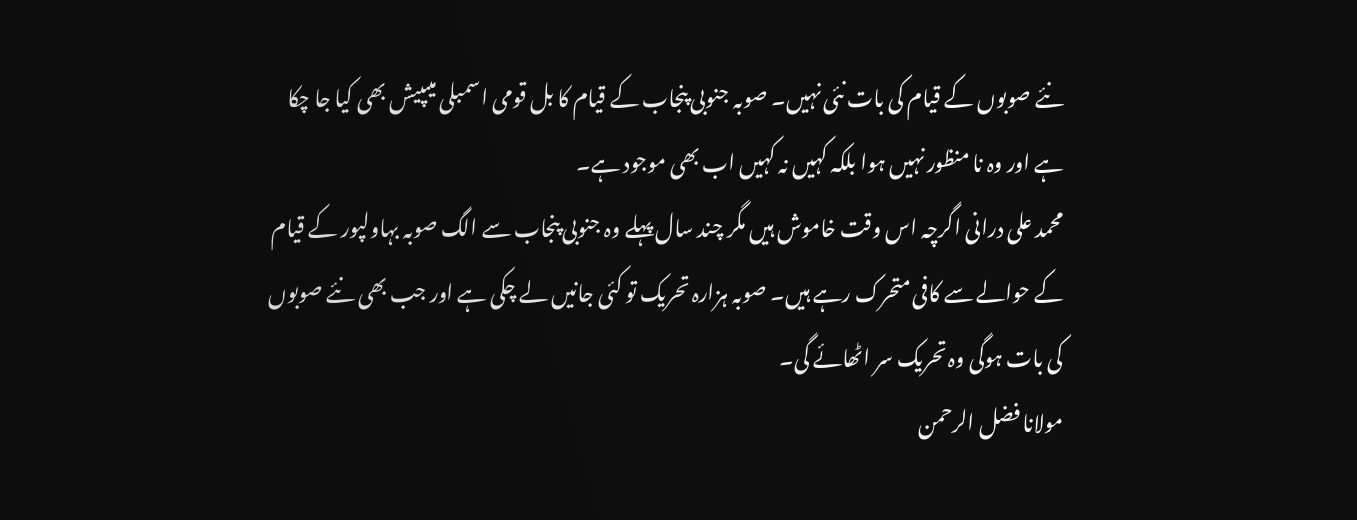نئے صوبوں کے قیام کی بات نئی نہیں۔ صوبہ جنوبی پنجاب کے قیام کا بل قومی اسمبلی میںپیش بھی کیا جا چکا ہے اور وہ نا منظور نہیں ہوا بلکہ کہیں نہ کہیں اب بھی موجود ہے۔
محمد علی درانی اگرچہ اس وقت خاموش ہیں مگر چند سال پہلے وہ جنوبی پنجاب سے الگ صوبہ بہاولپور کے قیام کے حوالے سے کافی متحرک رہے ہیں۔ صوبہ ہزارہ تحریک تو کئی جانیں لے چکی ہے اور جب بھی نئے صوبوں کی بات ہوگی وہ تحریک سر اٹھائے گی۔
مولانا فضل الرحمن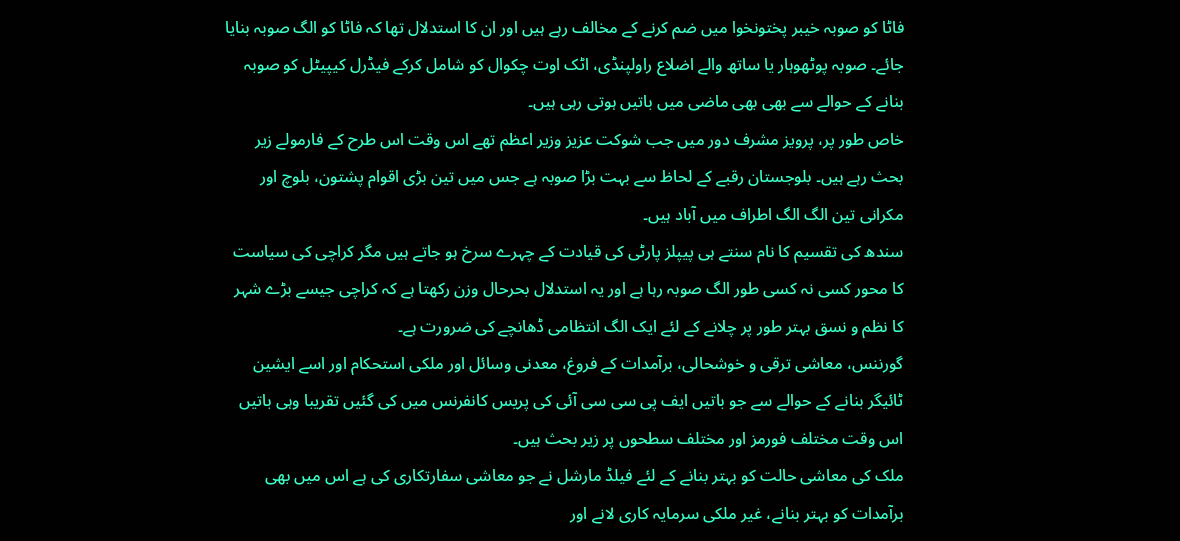فاٹا کو صوبہ خیبر پختونخوا میں ضم کرنے کے مخالف رہے ہیں اور ان کا استدلال تھا کہ فاٹا کو الگ صوبہ بنایا جائے۔ صوبہ پوٹھوہار یا ساتھ والے اضلاع راولپنڈی، اٹک اوت چکوال کو شامل کرکے فیڈرل کیپیٹل کو صوبہ بنانے کے حوالے سے بھی بھی ماضی میں باتیں ہوتی رہی ہیں۔
خاص طور پر، پرویز مشرف دور میں جب شوکت عزیز وزیر اعظم تھے اس وقت اس طرح کے فارمولے زیر بحث رہے ہیں۔ بلوجستان رقبے کے لحاظ سے بہت بڑا صوبہ ہے جس میں تین بڑی اقوام پشتون، بلوچ اور مکرانی تین الگ الگ اطراف میں آباد ہیں۔
سندھ کی تقسیم کا نام سنتے ہی پیپلز پارٹی کی قیادت کے چہرے سرخ ہو جاتے ہیں مگر کراچی کی سیاست کا محور کسی نہ کسی طور الگ صوبہ رہا ہے اور یہ استدلال بحرحال وزن رکھتا ہے کہ کراچی جیسے بڑے شہر کا نظم و نسق بہتر طور پر چلانے کے لئے ایک الگ انتظامی ڈھانچے کی ضرورت ہے۔
گورننس، معاشی ترقی و خوشحالی، برآمدات کے فروغ، معدنی وسائل اور ملکی استحکام اور اسے ایشین ٹائیگر بنانے کے حوالے سے جو باتیں ایف پی سی سی آئی کی پریس کانفرنس میں کی گئیں تقریبا وہی باتیں اس وقت مختلف فورمز اور مختلف سطحوں پر زیر بحث ہیں۔
ملک کی معاشی حالت کو بہتر بنانے کے لئے فیلڈ مارشل نے جو معاشی سفارتکاری کی ہے اس میں بھی برآمدات کو بہتر بنانے، غیر ملکی سرمایہ کاری لانے اور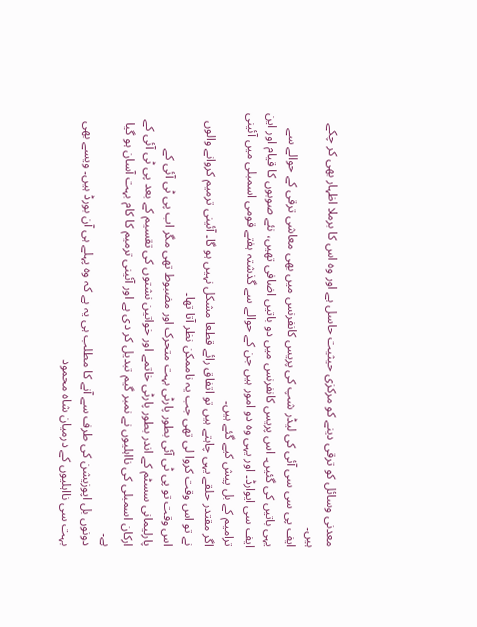معدنی وسائل کو ترقی دینے کو مرکزی حیثیت حاسل ہے اور وہ اس کا برملا اظہار بھی کر چکے ہیں۔
ایف پی سی سی آئی کی لیڈر شپ کی پریس کانفرنس میں بھی معاشی ترقی کے حوالے سے یہی باتیں کی گئیں۔ اس پریس کانفرنس میں دو باتیں اضافی تھیں، نئے صوبوں کا قیام اور این ایف سی ایوارڈ۔ اور یہی وہ دو امور ہیں جن کے حوالے سے گذشتہ ہفتے قومی اسمبلی میں آئینی ترامیم کے بل پیش کیے گئے ہیں۔
اگر مقتدر حلقے یہی چاہتے ہیں تو اتفاق رائے قطعا مشکل نہیں ہو گا۔ آئینی ترمیم کروانے والوں نے تو اس وقت کروا لی تھی جب یہ ناممکن نظر آتا تھا۔
اس وقت تو پی ٹی آئی بطور پارٹی بہت متحرک اور مضبوط تھی مگر اب پی ٹی آئی کے پارلیمانی سسٹم کے اندر بطور پارٹی خاتمے اور خواتین نشتوں کی تقسیم کے بعد پی ٹی آئی کے ارکان اسمبلی کی نااہلیوں نے نمبر گیم تبدیل کر دی ہے اور آئینی ترمیم کا کام بہت آسان ہو گیا ہے۔
دونوں بل اپوزیشن کی طرف سے آنے کا مطلب ہی یہ ہے کہ وہ پہلے ہی آن بورڈ ہیں۔ ویسے بھی بہت سی نااہلیوں کے درمیان شاہ محمود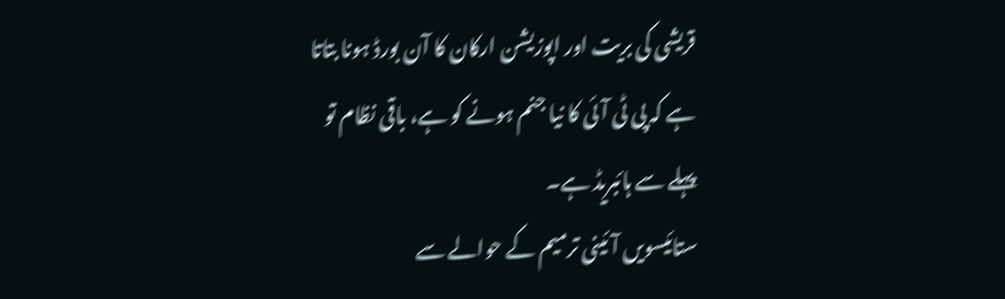قریشی کی بریت اور اپوزیشن ارکان کا آن بورڈ ہونا بتاتا ہے کہ پی ٹی آئی کا نیا جنم ہونے کو ہے، باقی نظام تو پہلے سے ہائبریڈ ہے۔
ستائیسویں آئینی ترمیم کے حوالے سے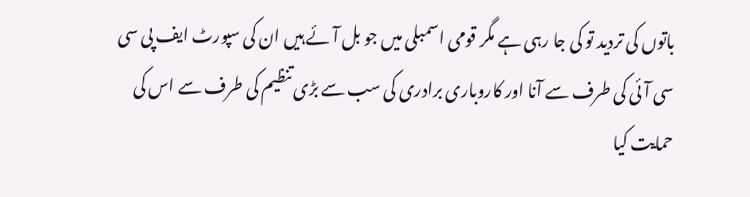باتوں کی تردید تو کی جا رہی ہے مگر قومی اسمبلی میں جو بل آئے ہیں ان کی سپورٹ ایف پی سی سی آئی کی طرف سے آنا اور کاروباری برادری کی سب سے بڑی تنظیم کی طرف سے اس کی حمایت کیا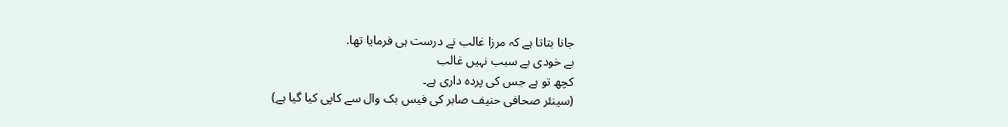جانا بتاتا ہے کہ مرزا غالب نے درست ہی فرمایا تھا.
بے خودی بے سبب نہیں غالب
کچھ تو ہے جس کی پردہ داری ہے۔
(سینئر صحافی حنیف صابر کی فیس بک وال سے کاپی کیا گیا ہے)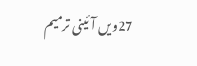27ویں آئینی ترمیم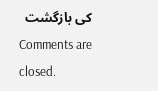کی بازگشت
Comments are closed.